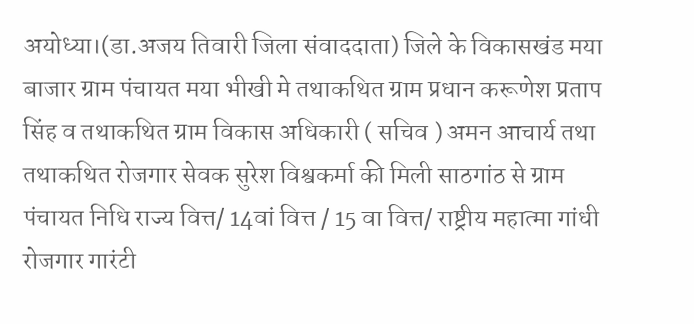अयोध्या।(डा.अजय तिवारी जिला संवाददाता) जिले के विकासखंड मया बाजार ग्राम पंचायत मया भीखी मे तथाकथित ग्राम प्रधान करूणेश प्रताप सिंह व तथाकथित ग्राम विकास अधिकारी ( सचिव ) अमन आचार्य तथा तथाकथित रोजगार सेवक सुरेश विश्वकर्मा की मिली साठगांठ से ग्राम पंचायत निधि राज्य वित्त/ 14वां वित्त / 15 वा वित्त/ राष्ट्रीय महात्मा गांधी रोजगार गारंटी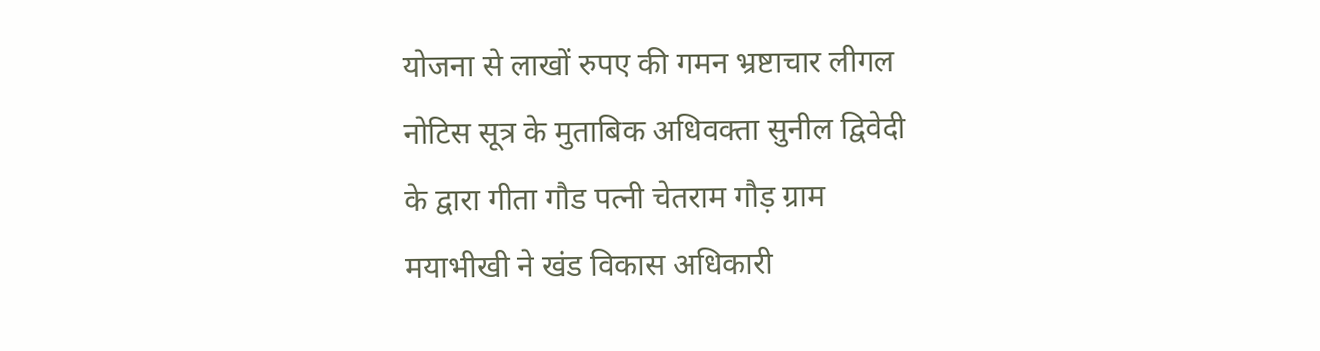योजना से लाखों रुपए की गमन भ्रष्टाचार लीगल नोटिस सूत्र के मुताबिक अधिवक्ता सुनील द्विवेदी के द्वारा गीता गौड पत्नी चेतराम गौड़ ग्राम मयाभीखी ने खंड विकास अधिकारी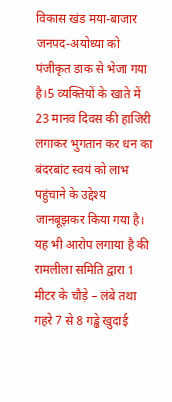विकास खंड मया-बाजार जनपद-अयोध्या को पंजीकृत डाक से भेजा गया है।5 व्यक्तियों के खाते में 23 मानव दिवस की हाजिरी लगाकर भुगतान कर धन का बंदरबांट स्वयं को लाभ पहुंचाने के उद्देश्य जानबूझकर किया गया है। यह भी आरोप लगाया है की रामलीला समिति द्वारा 1 मीटर के चौड़े – लंबे तथा गहरे 7 से 8 गड्ढे खुदाई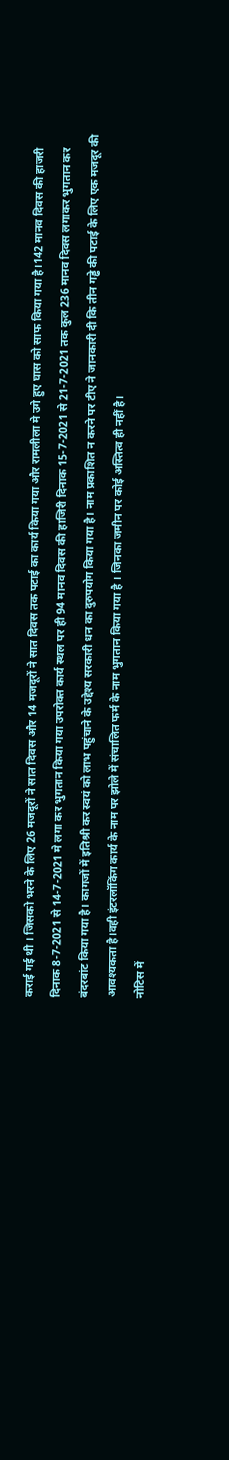कराई गई थी । जिसको भरने के लिए 26 मजदूरों ने सात दिवस और 14 मजदूरों ने सात दिवस तक पटाई का कार्य किया गया और रामलीला मे उगे हुए घास को साफ किया गया है।142 मानव दिवस की हाजरी दिनाक 8-7-2021 से 14-7-2021 मे लगा कर भुगतान किया गया उपरोक्त कार्य स्थल पर ही 94 मानव दिवस की हाजिरी दिनाक 15-7-2021 से 21-7-2021 तक कुल 236 मानव दिवस लगाकर भुगतान कर बंदरबांट किया गया है। कागजों में इतिश्री कर स्वयं को लाभ पहुंचाने के उद्देश्य सरकारी धन का दुरुपयोग किया गया है। नाम प्रकाशित न करने पर टीए ने जानकारी दी कि तीन गड्ढे की पटाई के लिए एक मजदूर की आवश्यकता है।वही इंटरलॉकिंग कार्य के नाम पर झोले में संचालित फर्म के नाम भुगतान किया गया है । जिनका जमीन पर कोई अस्तित्व ही नहीं है।
नोटिस में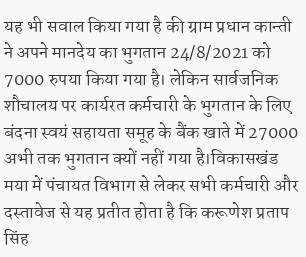यह भी सवाल किया गया है की ग्राम प्रधान कान्ती ने अपने मानदेय का भुगतान 24/8/2021 को 7000 रुपया किया गया है। लेकिन सार्वजनिक शौचालय पर कार्यरत कर्मचारी के भुगतान के लिए बंदना स्वयं सहायता समूह के बैंक खाते में 27000 अभी तक भुगतान क्यों नहीं गया है।विकासखंड मया में पंचायत विभाग से लेकर सभी कर्मचारी और दस्तावेज से यह प्रतीत होता है कि करूणेश प्रताप सिंह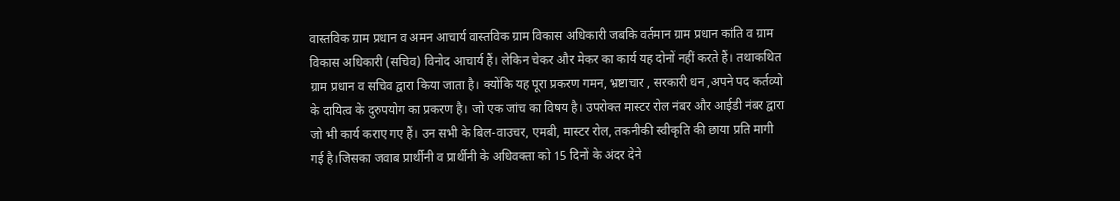वास्तविक ग्राम प्रधान व अमन आचार्य वास्तविक ग्राम विकास अधिकारी जबकि वर्तमान ग्राम प्रधान कांति व ग्राम विकास अधिकारी (सचिव) विनोद आचार्य हैं। लेकिन चेकर और मेकर का कार्य यह दोनों नहीं करते हैं। तथाकथित ग्राम प्रधान व सचिव द्वारा किया जाता है। क्योंकि यह पूरा प्रकरण गमन, भ्रष्टाचार , सरकारी धन ,अपने पद कर्तव्यो के दायित्व के दुरुपयोग का प्रकरण है। जो एक जांच का विषय है। उपरोक्त मास्टर रोल नंबर और आईडी नंबर द्वारा जो भी कार्य कराए गए हैं। उन सभी के बिल-वाउचर, एमबी, मास्टर रोल, तकनीकी स्वीकृति की छाया प्रति मागी गई है।जिसका जवाब प्रार्थीनी व प्रार्थीनी के अधिवक्ता को 15 दिनों के अंदर देने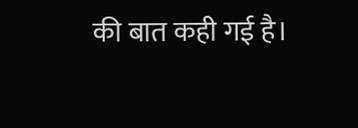की बात कही गई है।